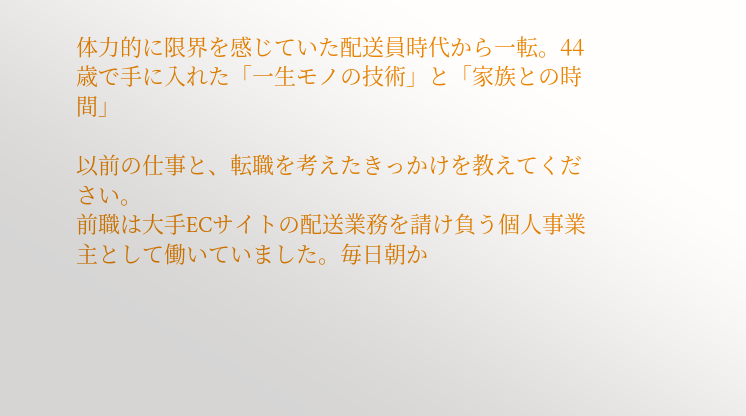体力的に限界を感じていた配送員時代から一転。44歳で手に入れた「一生モノの技術」と「家族との時間」

以前の仕事と、転職を考えたきっかけを教えてください。
前職は大手ECサイトの配送業務を請け負う個人事業主として働いていました。毎日朝か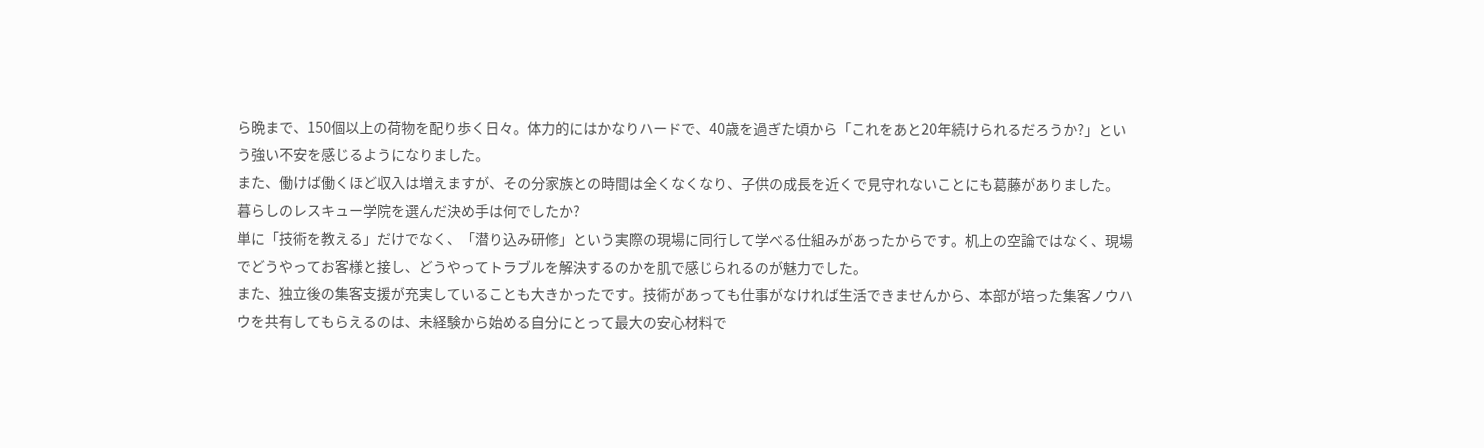ら晩まで、150個以上の荷物を配り歩く日々。体力的にはかなりハードで、40歳を過ぎた頃から「これをあと20年続けられるだろうか?」という強い不安を感じるようになりました。
また、働けば働くほど収入は増えますが、その分家族との時間は全くなくなり、子供の成長を近くで見守れないことにも葛藤がありました。
暮らしのレスキュー学院を選んだ決め手は何でしたか?
単に「技術を教える」だけでなく、「潜り込み研修」という実際の現場に同行して学べる仕組みがあったからです。机上の空論ではなく、現場でどうやってお客様と接し、どうやってトラブルを解決するのかを肌で感じられるのが魅力でした。
また、独立後の集客支援が充実していることも大きかったです。技術があっても仕事がなければ生活できませんから、本部が培った集客ノウハウを共有してもらえるのは、未経験から始める自分にとって最大の安心材料で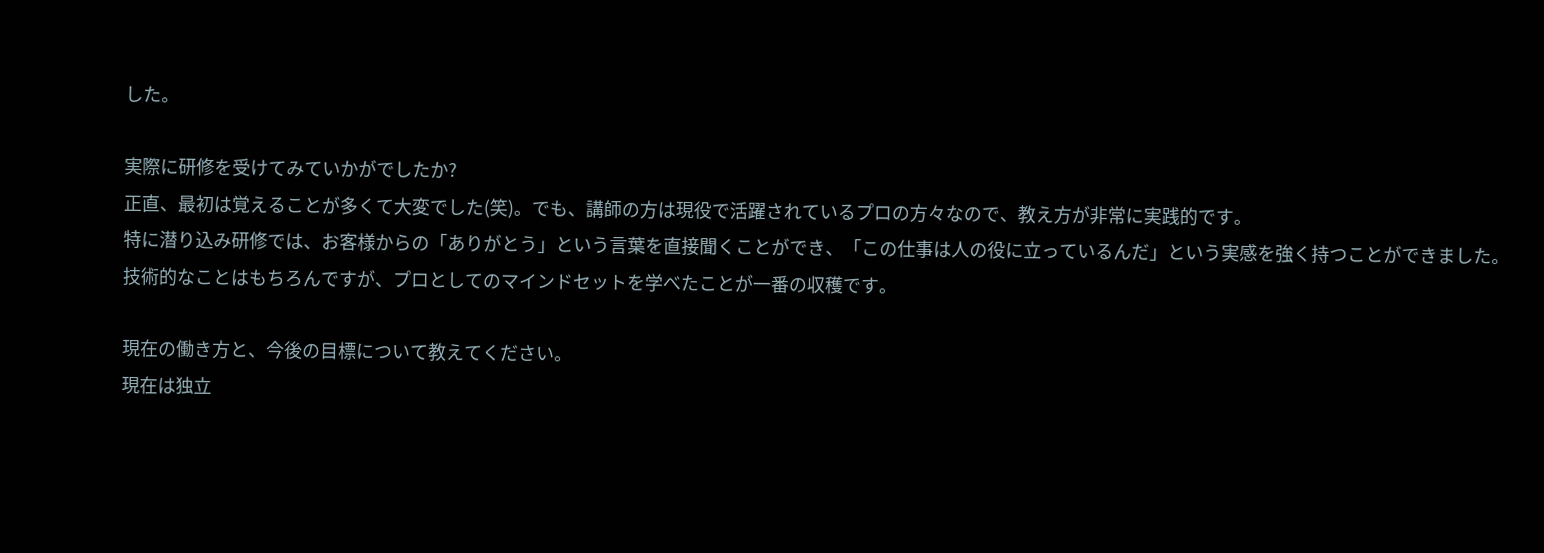した。

実際に研修を受けてみていかがでしたか?
正直、最初は覚えることが多くて大変でした(笑)。でも、講師の方は現役で活躍されているプロの方々なので、教え方が非常に実践的です。
特に潜り込み研修では、お客様からの「ありがとう」という言葉を直接聞くことができ、「この仕事は人の役に立っているんだ」という実感を強く持つことができました。技術的なことはもちろんですが、プロとしてのマインドセットを学べたことが一番の収穫です。

現在の働き方と、今後の目標について教えてください。
現在は独立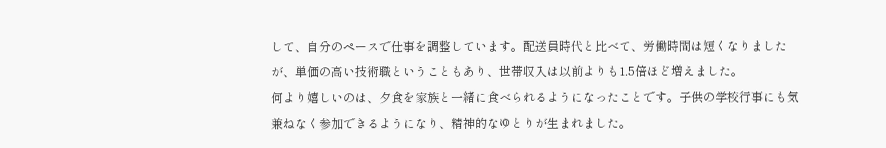して、自分のペースで仕事を調整しています。配送員時代と比べて、労働時間は短くなりましたが、単価の高い技術職ということもあり、世帯収入は以前よりも1.5倍ほど増えました。
何より嬉しいのは、夕食を家族と一緒に食べられるようになったことです。子供の学校行事にも気兼ねなく参加できるようになり、精神的なゆとりが生まれました。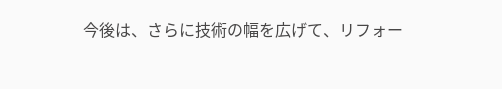今後は、さらに技術の幅を広げて、リフォー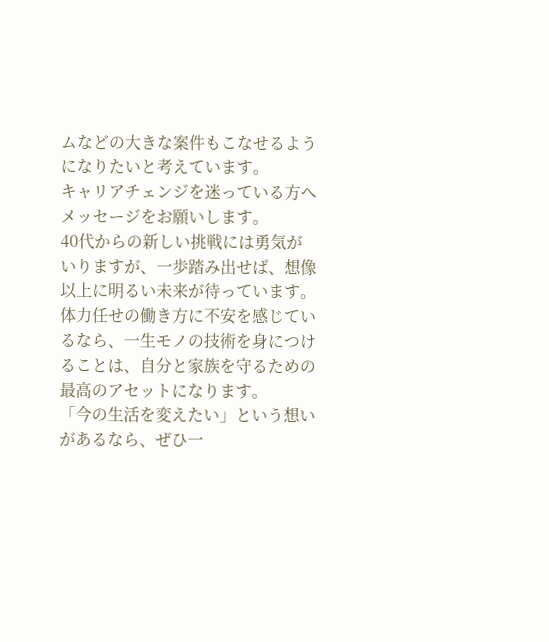ムなどの大きな案件もこなせるようになりたいと考えています。
キャリアチェンジを迷っている方へメッセージをお願いします。
40代からの新しい挑戦には勇気がいりますが、一歩踏み出せば、想像以上に明るい未来が待っています。体力任せの働き方に不安を感じているなら、一生モノの技術を身につけることは、自分と家族を守るための最高のアセットになります。
「今の生活を変えたい」という想いがあるなら、ぜひ一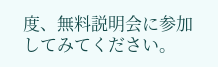度、無料説明会に参加してみてください。